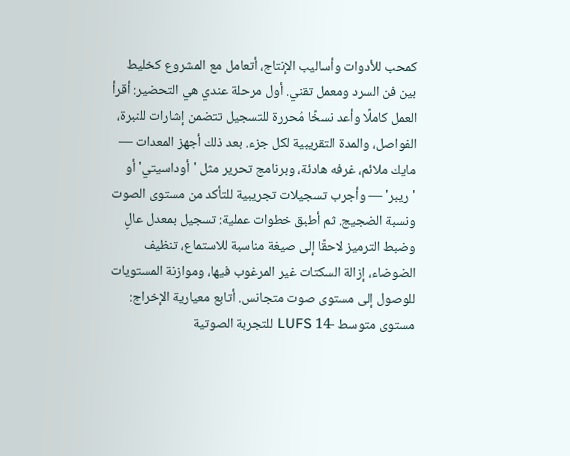كمحب للأدوات وأساليب الإنتاج، أتعامل مع المشروع كخليط بين فن السرد ومعمل تقني. أول مرحلة عندي هي التحضير: أقرأ العمل كاملًا وأعد نسخًا مُحررة للتسجيل تتضمن إشارات للنبرة، الفواصل، والمدة التقريبية لكل جزء. بعد ذلك أجهز المعدات — مايك ملائم، غرفه هادئة، وبرنامج تحرير مثل 'أوداسيتي' أو 'ريبر' — وأجرب تسجيلات تجريبية للتأكد من مستوى الصوت ونسبة الضجيج. ثم أطبق خطوات عملية: تسجيل بمعدل عالٍ وضبط الترميز لاحقًا إلى صيغة مناسبة للاستماع، تنظيف الضوضاء، إزالة السكتات غير المرغوب فيها، وموازنة المستويات للوصول إلى مستوى صوت متجانس. أتابع معيارية الإخراج: مستوى متوسط -14 LUFS للتجربة الصوتية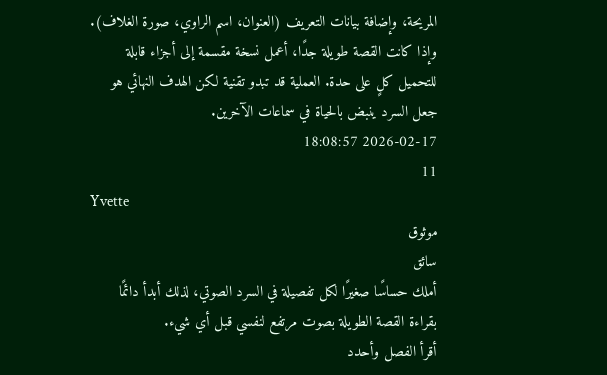المريحة، وإضافة بيانات التعريف (العنوان، اسم الراوي، صورة الغلاف). وإذا كانت القصة طويلة جدًا، أعمل نسخة مقسمة إلى أجزاء قابلة للتحميل كلٍ على حدة. العملية قد تبدو تقنية لكن الهدف النهائي هو جعل السرد ينبض بالحياة في سماعات الآخرين.
2026-02-17 18:08:57
11
Yvette
موثوق
سائق
أملك حساسًا صغيرًا لكل تفصيلة في السرد الصوتي، لذلك أبدأ دائمًا بقراءة القصة الطويلة بصوت مرتفع لنفسي قبل أي شيء.
أقرأ الفصل وأحدد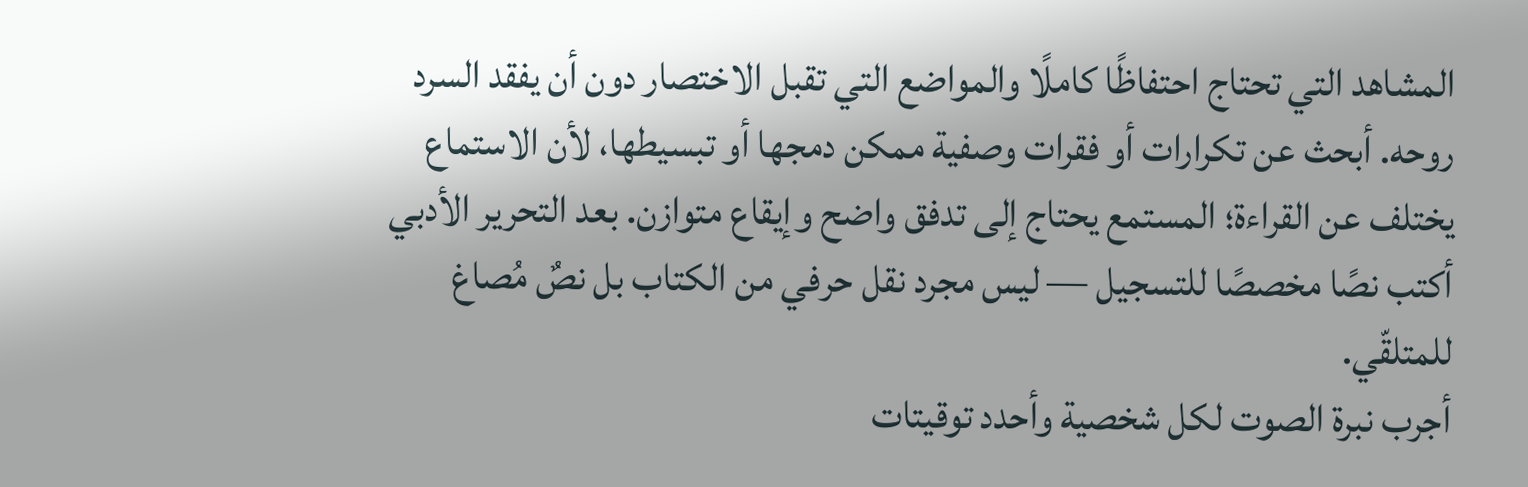المشاهد التي تحتاج احتفاظًا كاملًا والمواضع التي تقبل الاختصار دون أن يفقد السرد روحه. أبحث عن تكرارات أو فقرات وصفية ممكن دمجها أو تبسيطها، لأن الاستماع يختلف عن القراءة؛ المستمع يحتاج إلى تدفق واضح وإيقاع متوازن. بعد التحرير الأدبي أكتب نصًا مخصصًا للتسجيل — ليس مجرد نقل حرفي من الكتاب بل نصٌ مُصاغ للمتلقّي.
أجرب نبرة الصوت لكل شخصية وأحدد توقيتات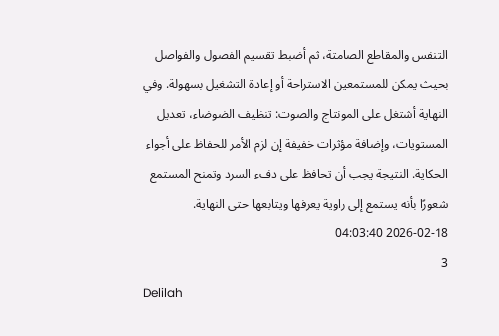التنفس والمقاطع الصامتة، ثم أضبط تقسيم الفصول والفواصل بحيث يمكن للمستمعين الاستراحة أو إعادة التشغيل بسهولة. وفي النهاية أشتغل على المونتاج والصوت: تنظيف الضوضاء، تعديل المستويات، وإضافة مؤثرات خفيفة إن لزم الأمر للحفاظ على أجواء الحكاية. النتيجة يجب أن تحافظ على دفء السرد وتمنح المستمع شعورًا بأنه يستمع إلى راوية يعرفها ويتابعها حتى النهاية.
2026-02-18 04:03:40
3
Delilah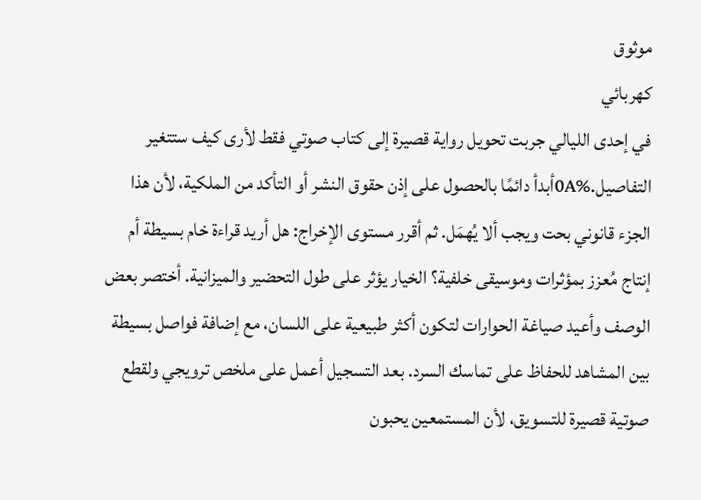موثوق
كهربائي
في إحدى الليالي جربت تحويل رواية قصيرة إلى كتاب صوتي فقط لأرى كيف ستتغير التفاصيل.%0Aأبدأ دائمًا بالحصول على إذن حقوق النشر أو التأكد من الملكية، لأن هذا الجزء قانوني بحت ويجب ألا يُهمَل. ثم أقرر مستوى الإخراج: هل أريد قراءة خام بسيطة أم إنتاج مُعزز بمؤثرات وموسيقى خلفية؟ الخيار يؤثر على طول التحضير والميزانية. أختصر بعض الوصف وأعيد صياغة الحوارات لتكون أكثر طبيعية على اللسان، مع إضافة فواصل بسيطة بين المشاهد للحفاظ على تماسك السرد. بعد التسجيل أعمل على ملخص ترويجي ولقطع صوتية قصيرة للتسويق، لأن المستمعين يحبون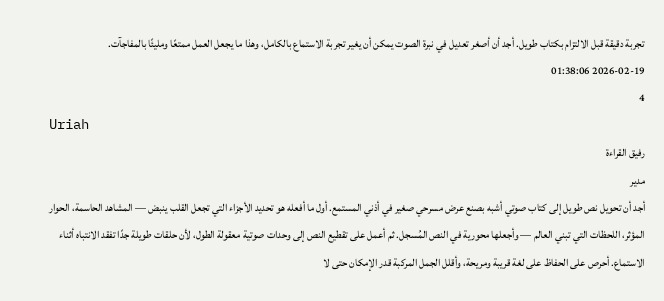تجربة دقيقة قبل الالتزام بكتاب طويل. أجد أن أصغر تعديل في نبرة الصوت يمكن أن يغير تجربة الاستماع بالكامل، وهذا ما يجعل العمل ممتعًا ومليئًا بالمفاجآت.
2026-02-19 01:38:06
4
Uriah
رفيق القراءة
مدير
أجد أن تحويل نص طويل إلى كتاب صوتي أشبه بصنع عرض مسرحي صغير في أذني المستمع. أول ما أفعله هو تحديد الأجزاء التي تجعل القلب ينبض — المشاهد الحاسمة، الحوار المؤثر، اللحظات التي تبني العالم — وأجعلها محورية في النص المُسجل. ثم أعمل على تقطيع النص إلى وحدات صوتية معقولة الطول، لأن حلقات طويلة جدًا تفقد الانتباه أثناء الاستماع. أحرص على الحفاظ على لغة قريبة ومريحة، وأقلل الجمل المركبة قدر الإمكان حتى لا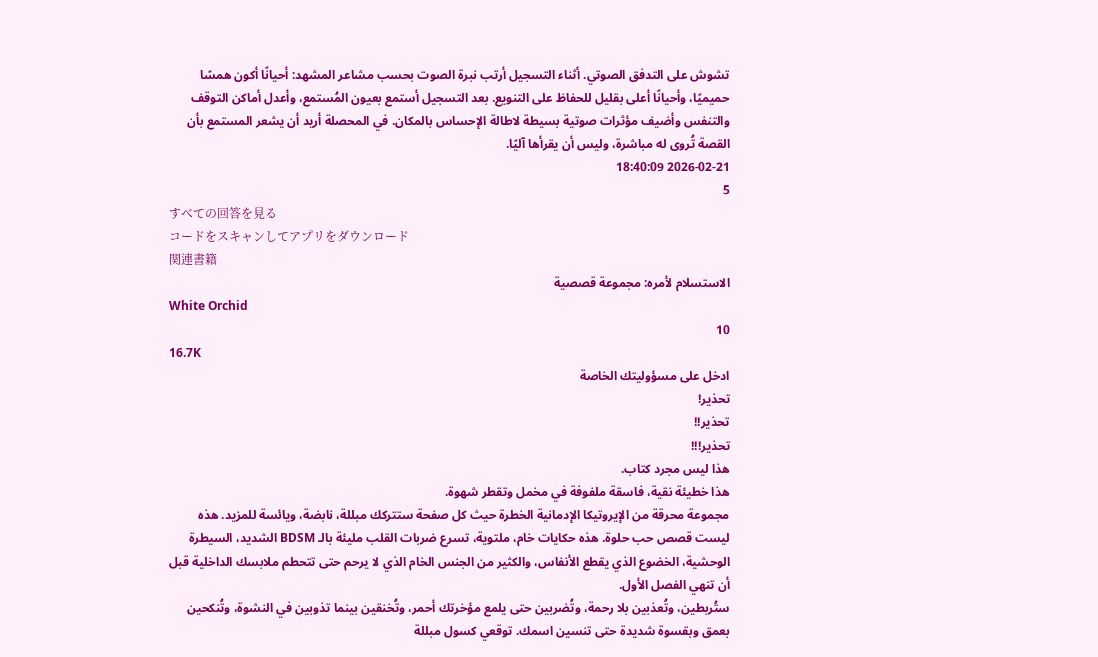تشوش على التدفق الصوتي. أثناء التسجيل أرتب نبرة الصوت بحسب مشاعر المشهد: أحيانًا أكون همسًا حميميًا، وأحيانًا أعلى بقليل للحفاظ على التنويع. بعد التسجيل أستمع بعيون المُستمع، وأعدل أماكن التوقف والتنفس وأضيف مؤثرات صوتية بسيطة لاطالة الإحساس بالمكان. في المحصلة أريد أن يشعر المستمع بأن القصة تُروى له مباشرة، وليس أن يقرأها آليًا.
2026-02-21 18:40:09
5
すべての回答を見る
コードをスキャンしてアプリをダウンロード
関連書籍
الاستسلام لأمره: مجموعة قصصية
White Orchid
10
16.7K
ادخل على مسؤوليتك الخاصة
تحذير!
تحذير!!
تحذير!!!
هذا ليس مجرد كتاب.
هذا خطيئة نقية، فاسقة ملفوفة في مخمل وتقطر شهوة.
مجموعة محرقة من الإيروتيكا الإدمانية الخطرة حيث كل صفحة ستتركك مبللة، نابضة، ويائسة للمزيد. هذه ليست قصص حب حلوة. هذه حكايات خام، ملتوية، تسرع ضربات القلب مليئة بالـ BDSM الشديد، السيطرة الوحشية، الخضوع الذي يقطع الأنفاس، والكثير من الجنس الخام الذي لا يرحم حتى تتحطم ملابسك الداخلية قبل أن تنهي الفصل الأول.
ستُربطين، وتُعذبين بلا رحمة، وتُضربين حتى يلمع مؤخرتك أحمر، وتُخنقين بينما تذوبين في النشوة، وتُنكحين بعمق وبقسوة شديدة حتى تنسين اسمك. توقعي كسول مبللة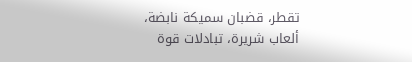تقطر، قضبان سميكة نابضة، ألعاب شريرة، تبادلات قوة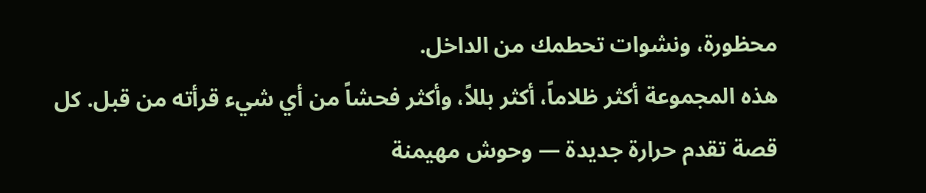محظورة، ونشوات تحطمك من الداخل.
هذه المجموعة أكثر ظلاماً، أكثر بللاً، وأكثر فحشاً من أي شيء قرأته من قبل. كل قصة تقدم حرارة جديدة — وحوش مهيمنة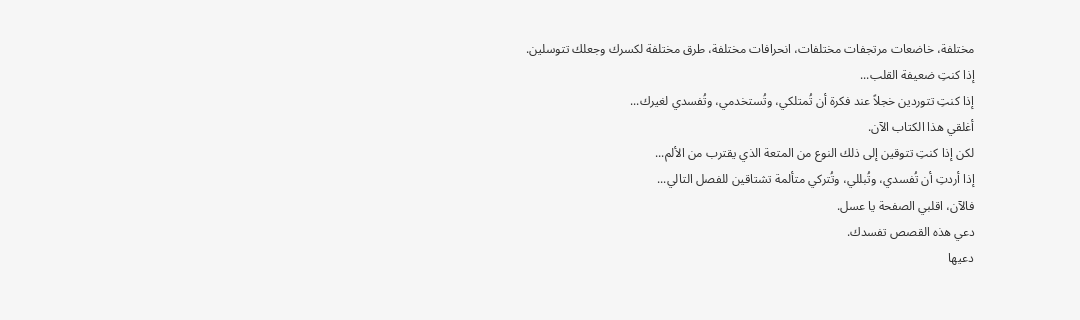مختلفة، خاضعات مرتجفات مختلفات، انحرافات مختلفة، طرق مختلفة لكسرك وجعلك تتوسلين.
إذا كنتِ ضعيفة القلب...
إذا كنتِ تتوردين خجلاً عند فكرة أن تُمتلكي، وتُستخدمي، وتُفسدي لغيرك...
أغلقي هذا الكتاب الآن.
لكن إذا كنتِ تتوقين إلى ذلك النوع من المتعة الذي يقترب من الألم...
إذا أردتِ أن تُفسدي، وتُبللي، وتُتركي متألمة تشتاقين للفصل التالي...
فالآن، اقلبي الصفحة يا عسل.
دعي هذه القصص تفسدك.
دعيها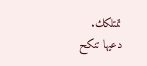تمتلكك.
دعيها تنكح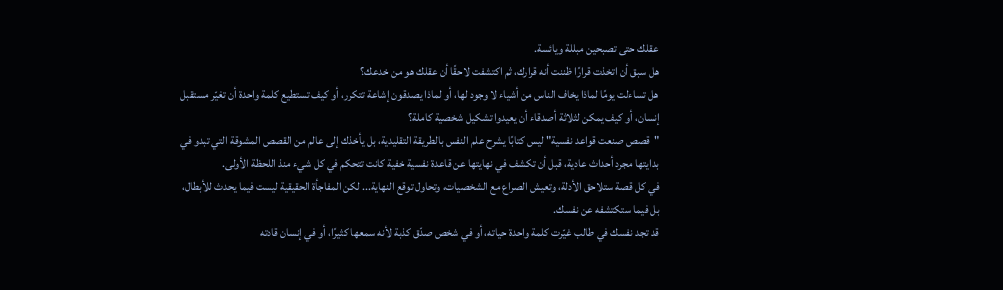عقلك حتى تصبحين مبللة ويائسة.
هل سبق أن اتخذت قرارًا ظننت أنه قرارك، ثم اكتشفت لاحقًا أن عقلك هو من خدعك؟
هل تساءلت يومًا لماذا يخاف الناس من أشياء لا وجود لها، أو لماذا يصدقون إشاعة تتكرر، أو كيف تستطيع كلمة واحدة أن تغيّر مستقبل إنسان، أو كيف يمكن لثلاثة أصدقاء أن يعيدوا تشكيل شخصية كاملة؟
"قصص صنعت قواعد نفسية" ليس كتابًا يشرح علم النفس بالطريقة التقليدية، بل يأخذك إلى عالم من القصص المشوقة التي تبدو في بدايتها مجرد أحداث عادية، قبل أن تكشف في نهايتها عن قاعدة نفسية خفية كانت تتحكم في كل شيء منذ اللحظة الأولى.
في كل قصة ستلاحق الأدلة، وتعيش الصراع مع الشخصيات، وتحاول توقع النهاية... لكن المفاجأة الحقيقية ليست فيما يحدث للأبطال، بل فيما ستكتشفه عن نفسك.
قد تجد نفسك في طالب غيّرت كلمة واحدة حياته، أو في شخص صدّق كذبة لأنه سمعها كثيرًا، أو في إنسان قادته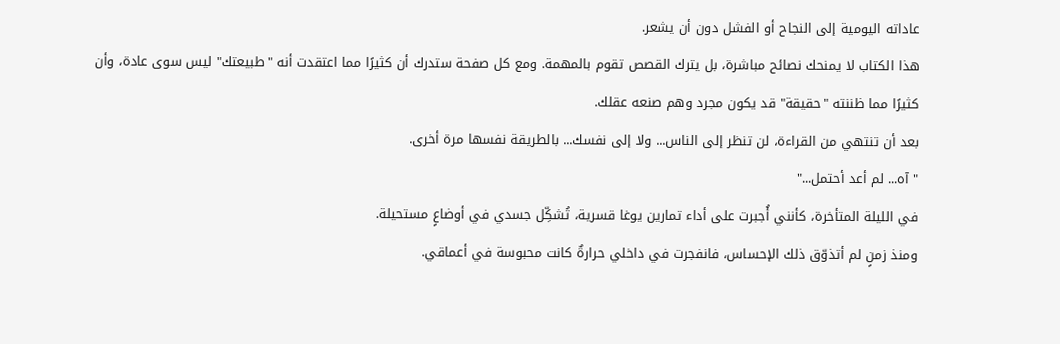عاداته اليومية إلى النجاح أو الفشل دون أن يشعر.
هذا الكتاب لا يمنحك نصائح مباشرة، بل يترك القصص تقوم بالمهمة. ومع كل صفحة ستدرك أن كثيرًا مما اعتقدت أنه "طبيعتك" ليس سوى عادة، وأن كثيرًا مما ظننته "حقيقة" قد يكون مجرد وهم صنعه عقلك.
بعد أن تنتهي من القراءة، لن تنظر إلى الناس... ولا إلى نفسك... بالطريقة نفسها مرة أخرى.
" آه... لم أعد أحتمل..."
في الليلة المتأخرة، كأنني أُجبرت على أداء تمارين يوغا قسرية، تُشكِّل جسدي في أوضاعٍ مستحيلة.
ومنذ زمنٍ لم أتذوّق ذلك الإحساس، فانفجرت في داخلي حرارةٌ كانت محبوسة في أعماقي.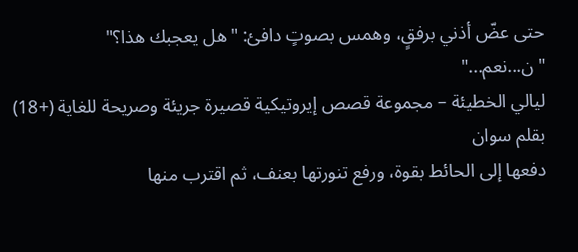حتى عضّ أذني برفقٍ، وهمس بصوتٍ دافئ: "هل يعجبك هذا؟"
"ن...نعم..."
ليالي الخطيئة – مجموعة قصص إيروتيكية قصيرة جريئة وصريحة للغاية (+18)
بقلم سوان
دفعها إلى الحائط بقوة، ورفع تنورتها بعنف، ثم اقترب منها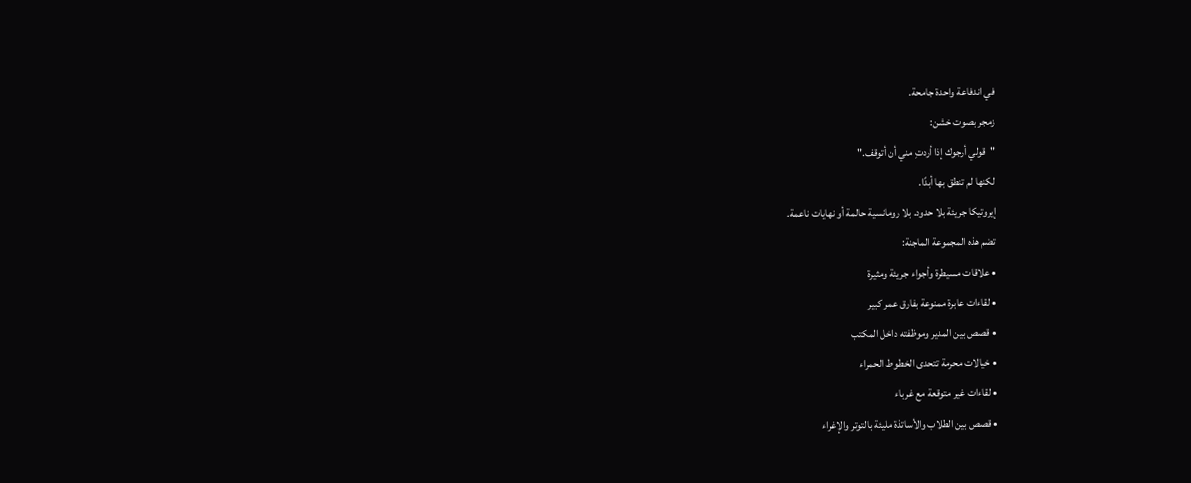في اندفاعة واحدة جامحة.
زمجر بصوت خشن:
"قولي أرجوك إذا أردتِ مني أن أتوقف."
لكنها لم تنطق بها أبدًا.
إيروتيكا جريئة بلا حدود. بلا رومانسية حالمة أو نهايات ناعمة.
تضم هذه المجموعة الماجنة:
• علاقات مسيطرة وأجواء جريئة ومثيرة
• لقاءات عابرة ممنوعة بفارق عمر كبير
• قصص بين المدير وموظفته داخل المكتب
• خيالات محرمة تتحدى الخطوط الحمراء
• لقاءات غير متوقعة مع غرباء
• قصص بين الطلاب والأساتذة مليئة بالتوتر والإغراء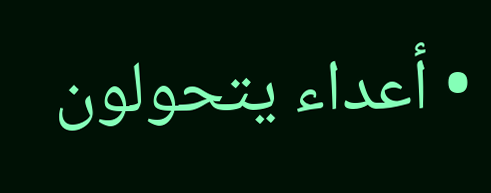• أعداء يتحولون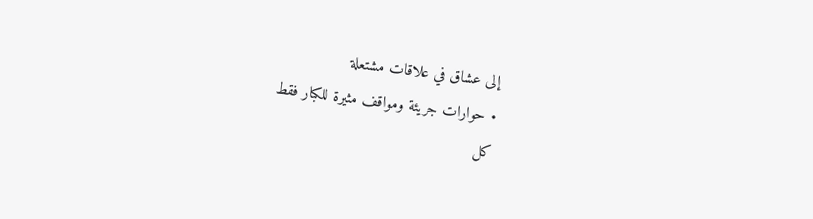إلى عشاق في علاقات مشتعلة
• حوارات جريئة ومواقف مثيرة للكبار فقط
كل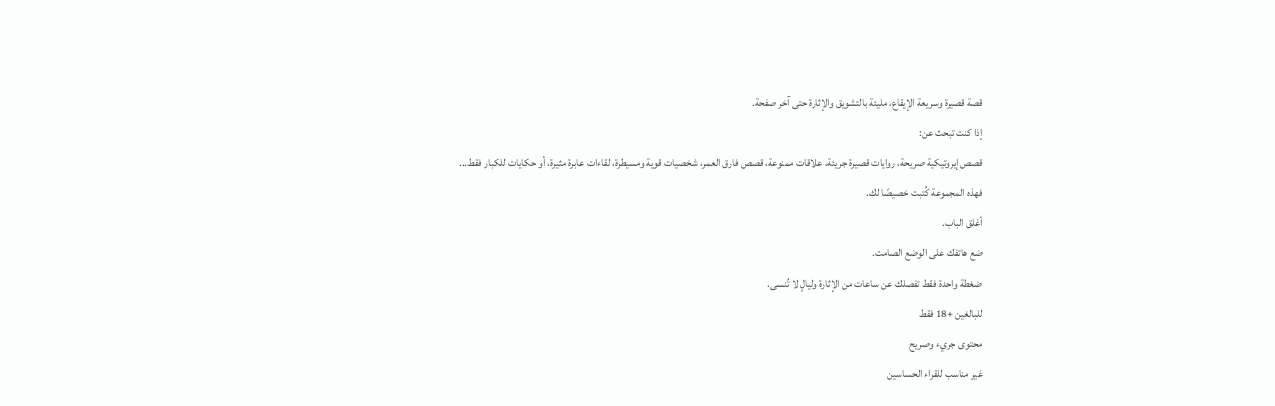قصة قصيرة وسريعة الإيقاع، مليئة بالتشويق والإثارة حتى آخر صفحة.
إذا كنت تبحث عن:
قصص إيروتيكية صريحة، روايات قصيرة جريئة، علاقات ممنوعة، قصص فارق العمر، شخصيات قوية ومسيطرة، لقاءات عابرة مثيرة، أو حكايات للكبار فقط...
فهذه المجموعة كُتبت خصيصًا لك.
أغلق الباب.
ضع هاتفك على الوضع الصامت.
ضغطة واحدة فقط تفصلك عن ساعات من الإثارة وليالٍ لا تُنسى.
للبالغين +18 فقط
محتوى جريء وصريح
غير مناسب للقراء الحساسين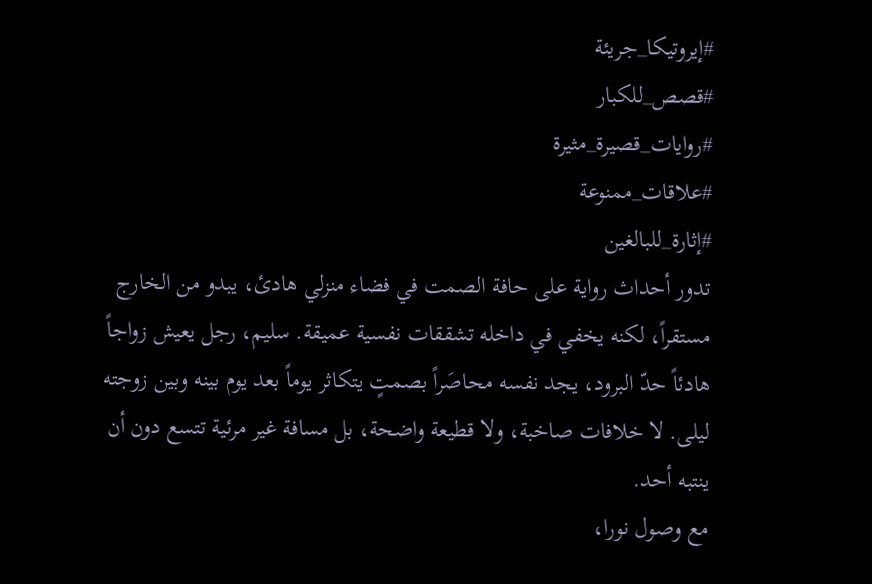#إيروتيكا_جريئة
#قصص_للكبار
#روايات_قصيرة_مثيرة
#علاقات_ممنوعة
#إثارة_للبالغين
تدور أحداث رواية على حافة الصمت في فضاء منزلي هادئ، يبدو من الخارج مستقراً، لكنه يخفي في داخله تشققات نفسية عميقة. سليم، رجل يعيش زواجاً هادئاً حدّ البرود، يجد نفسه محاصَراً بصمتٍ يتكاثر يوماً بعد يوم بينه وبين زوجته ليلى. لا خلافات صاخبة، ولا قطيعة واضحة، بل مسافة غير مرئية تتسع دون أن ينتبه أحد.
مع وصول نورا،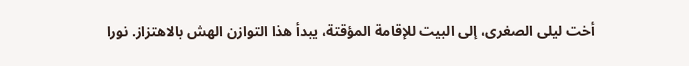أخت ليلى الصغرى، إلى البيت للإقامة المؤقتة، يبدأ هذا التوازن الهش بالاهتزاز. نورا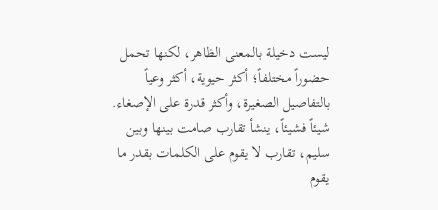ليست دخيلة بالمعنى الظاهر، لكنها تحمل حضوراً مختلفاً؛ أكثر حيوية، أكثر وعياً بالتفاصيل الصغيرة، وأكثر قدرة على الإصغاء. شيئاً فشيئاً، ينشأ تقارب صامت بينها وبين سليم، تقارب لا يقوم على الكلمات بقدر ما يقوم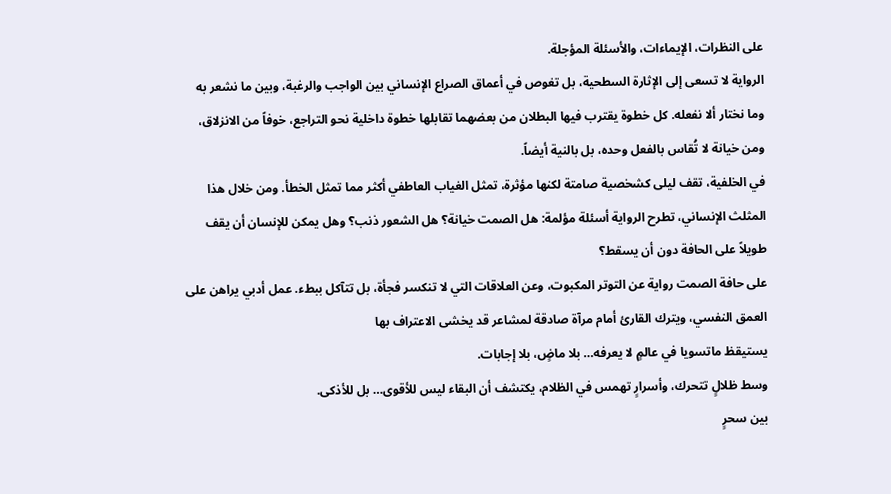على النظرات، الإيماءات، والأسئلة المؤجلة.
الرواية لا تسعى إلى الإثارة السطحية، بل تغوص في أعماق الصراع الإنساني بين الواجب والرغبة، وبين ما نشعر به وما نختار ألا نفعله. كل خطوة يقترب فيها البطلان من بعضهما تقابلها خطوة داخلية نحو التراجع، خوفاً من الانزلاق، ومن خيانة لا تُقاس بالفعل وحده، بل بالنية أيضاً.
في الخلفية، تقف ليلى كشخصية صامتة لكنها مؤثرة، تمثل الغياب العاطفي أكثر مما تمثل الخطأ. ومن خلال هذا المثلث الإنساني، تطرح الرواية أسئلة مؤلمة: هل الصمت خيانة؟ هل الشعور ذنب؟ وهل يمكن للإنسان أن يقف طويلاً على الحافة دون أن يسقط؟
على حافة الصمت رواية عن التوتر المكبوت، وعن العلاقات التي لا تنكسر فجأة، بل تتآكل ببطء. عمل أدبي يراهن على العمق النفسي، ويترك القارئ أمام مرآة صادقة لمشاعر قد يخشى الاعتراف بها
يستيقظ ماتسويا في عالمٍ لا يعرفه… بلا ماضٍ، بلا إجابات.
وسط ظلالٍ تتحرك، وأسرارٍ تهمس في الظلام، يكتشف أن البقاء ليس للأقوى… بل للأذكى.
بين سحرٍ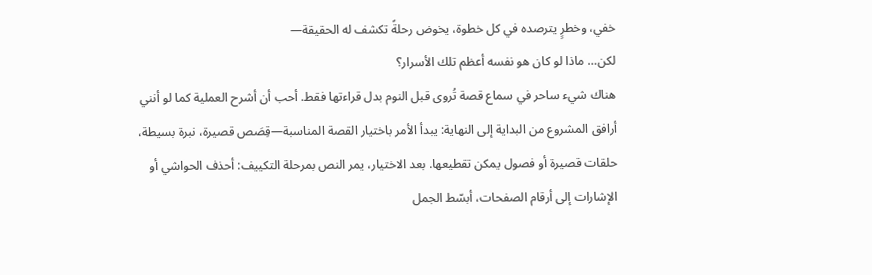خفي، وخطرٍ يترصده في كل خطوة، يخوض رحلةً تكشف له الحقيقة—
لكن… ماذا لو كان هو نفسه أعظم تلك الأسرار؟
هناك شيء ساحر في سماع قصة تُروى قبل النوم بدل قراءتها فقط. أحب أن أشرح العملية كما لو أنني أرافق المشروع من البداية إلى النهاية: يبدأ الأمر باختيار القصة المناسبة—قِصَص قصيرة، نبرة بسيطة، حلقات قصيرة أو فصول يمكن تقطيعها. بعد الاختيار، يمر النص بمرحلة التكييف: أحذف الحواشي أو الإشارات إلى أرقام الصفحات، أبسّط الجمل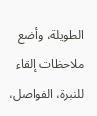الطويلة، وأضع ملاحظات إلقاء للنبرة، الفواصل،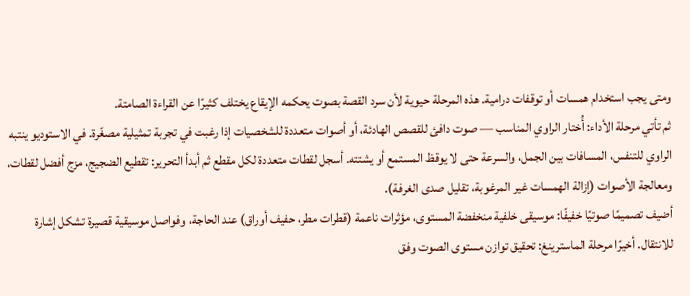ومتى يجب استخدام همسات أو توقفات درامية. هذه المرحلة حيوية لأن سرد القصة بصوت يحكمه الإيقاع يختلف كثيرًا عن القراءة الصامتة.
ثم تأتي مرحلة الأداء: أُختار الراوي المناسب — صوت دافئ للقصص الهادئة، أو أصوات متعددة للشخصيات إذا رغبت في تجربة تمثيلية مصغّرة. في الاستوديو ينتبه الراوي للتنفس، المسافات بين الجمل، والسرعة حتى لا يوقظ المستمع أو يشتته. أسجل لقطات متعددة لكل مقطع ثم أبدأ التحرير: تقطيع الضجيج، مزج أفضل لقطات، ومعالجة الأصوات (إزالة الهمسات غير المرغوبة، تقليل صدى الغرفة).
أضيف تصميمًا صوتيًا خفيفًا: موسيقى خلفية منخفضة المستوى، مؤثرات ناعمة (قطرات مطر، حفيف أوراق) عند الحاجة، وفواصل موسيقية قصيرة تشكل إشارة للانتقال. أخيرًا مرحلة الماسترينغ: تحقيق توازن مستوى الصوت وفق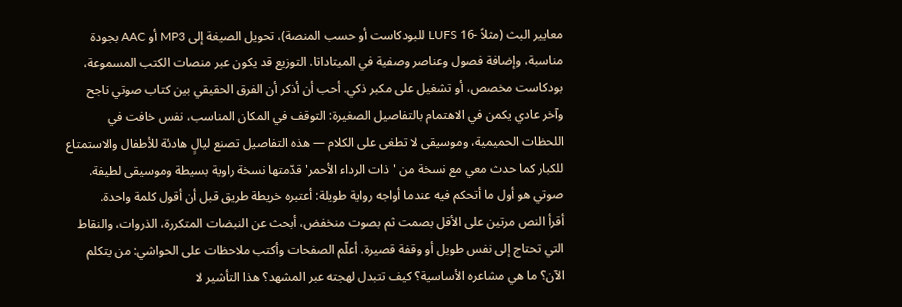معايير البث (مثلاً -16 LUFS للبودكاست أو حسب المنصة)، تحويل الصيغة إلى MP3 أو AAC بجودة مناسبة، وإضافة فصول وعناصر وصفية في الميتاداتا. التوزيع قد يكون عبر منصات الكتب المسموعة، بودكاست مخصص، أو تشغيل على مكبر ذكي. أحب أن أذكر أن الفرق الحقيقي بين كتاب صوتي ناجح وآخر عادي يكمن في الاهتمام بالتفاصيل الصغيرة: التوقف في المكان المناسب، نفس خافت في اللحظات الحميمية، وموسيقى لا تطغى على الكلام — هذه التفاصيل تصنع ليالٍ هادئة للأطفال والاستمتاع للكبار كما حدث معي مع نسخة من 'ذات الرداء الأحمر' قدّمتها نسخة راوية بسيطة وموسيقى لطيفة.
صوتي هو أول ما أتحكم فيه عندما أواجه رواية طويلة: أعتبره خريطة طريق قبل أن أقول كلمة واحدة.
أقرأ النص مرتين على الأقل بصمت ثم بصوت منخفض، أبحث عن النبضات المتكررة، الذروات، والنقاط التي تحتاج إلى نفس طويل أو وقفة قصيرة. أعلّم الصفحات وأكتب ملاحظات على الحواشي: من يتكلم الآن؟ ما هي مشاعره الأساسية؟ كيف تتبدل لهجته عبر المشهد؟ هذا التأشير لا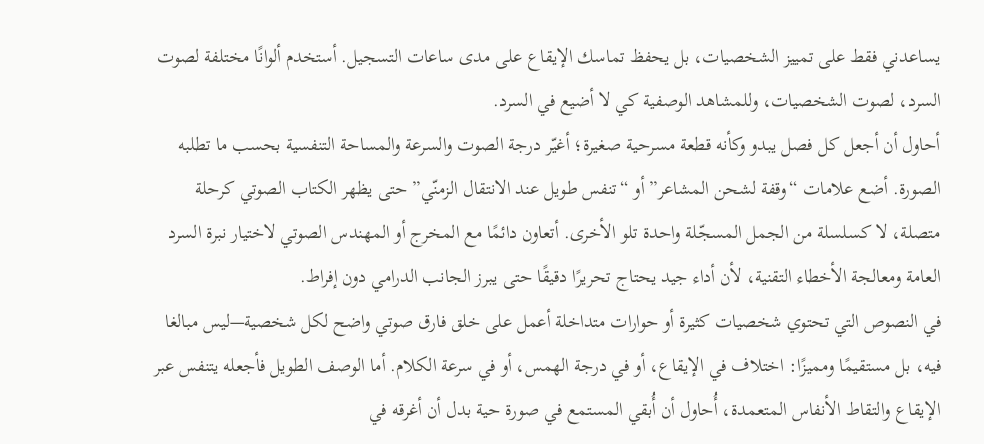يساعدني فقط على تمييز الشخصيات، بل يحفظ تماسك الإيقاع على مدى ساعات التسجيل. أستخدم ألوانًا مختلفة لصوت السرد، لصوت الشخصيات، وللمشاهد الوصفية كي لا أضيع في السرد.
أحاول أن أجعل كل فصل يبدو وكأنه قطعة مسرحية صغيرة؛ أغيّر درجة الصوت والسرعة والمساحة التنفسية بحسب ما تطلبه الصورة. أضع علامات “وقفة لشحن المشاعر” أو “تنفس طويل عند الانتقال الزمنّي” حتى يظهر الكتاب الصوتي كرحلة متصلة، لا كسلسلة من الجمل المسجّلة واحدة تلو الأخرى. أتعاون دائمًا مع المخرج أو المهندس الصوتي لاختيار نبرة السرد العامة ومعالجة الأخطاء التقنية، لأن أداء جيد يحتاج تحريرًا دقيقًا حتى يبرز الجانب الدرامي دون إفراط.
في النصوص التي تحتوي شخصيات كثيرة أو حوارات متداخلة أعمل على خلق فارق صوتي واضح لكل شخصية—ليس مبالغا فيه، بل مستقيمًا ومميزًا: اختلاف في الإيقاع، أو في درجة الهمس، أو في سرعة الكلام. أما الوصف الطويل فأجعله يتنفس عبر الإيقاع والتقاط الأنفاس المتعمدة، أُحاول أن أُبقي المستمع في صورة حية بدل أن أغرقه في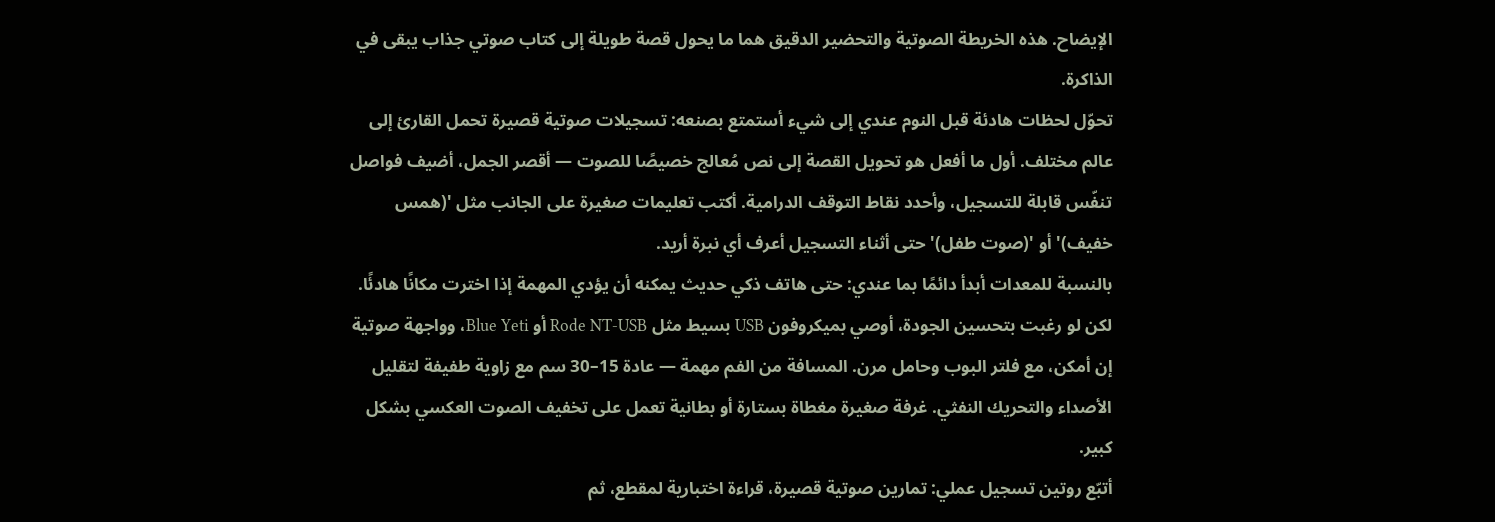الإيضاح. هذه الخريطة الصوتية والتحضير الدقيق هما ما يحول قصة طويلة إلى كتاب صوتي جذاب يبقى في الذاكرة.
تحوّل لحظات هادئة قبل النوم عندي إلى شيء أستمتع بصنعه: تسجيلات صوتية قصيرة تحمل القارئ إلى عالم مختلف. أول ما أفعل هو تحويل القصة إلى نص مُعالج خصيصًا للصوت — أقصر الجمل، أضيف فواصل تنفّس قابلة للتسجيل، وأحدد نقاط التوقف الدرامية. أكتب تعليمات صغيرة على الجانب مثل '(همس خفيف)' أو '(صوت طفل)' حتى أثناء التسجيل أعرف أي نبرة أريد.
بالنسبة للمعدات أبدأ دائمًا بما عندي: حتى هاتف ذكي حديث يمكنه أن يؤدي المهمة إذا اخترت مكانًا هادئًا. لكن لو رغبت بتحسين الجودة، أوصي بميكروفون USB بسيط مثل Rode NT-USB أو Blue Yeti، وواجهة صوتية إن أمكن، مع فلتر البوب وحامل مرن. المسافة من الفم مهمة — عادة 15–30 سم مع زاوية طفيفة لتقليل الأصداء والتحريك النفثي. غرفة صغيرة مغطاة بستارة أو بطانية تعمل على تخفيف الصوت العكسي بشكل كبير.
أتبّع روتين تسجيل عملي: تمارين صوتية قصيرة، قراءة اختبارية لمقطع، ثم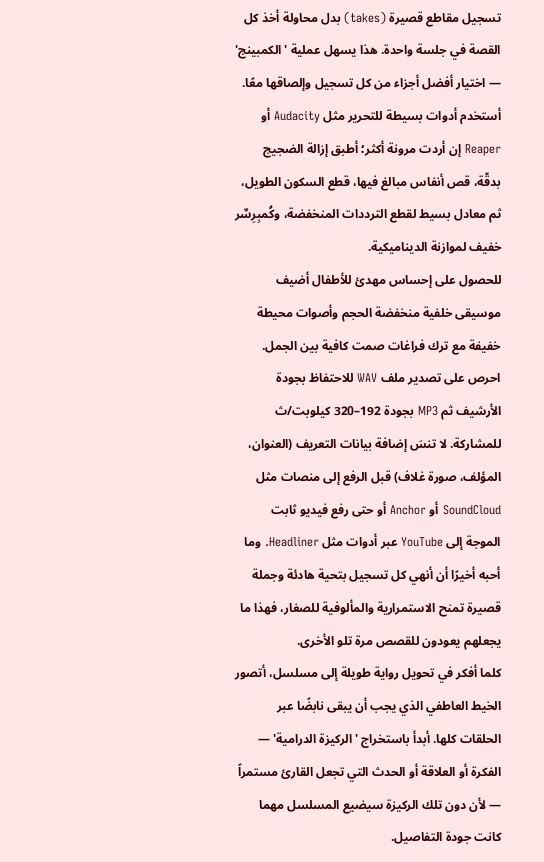تسجيل مقاطع قصيرة (takes) بدل محاولة أخذ كل القصة في جلسة واحدة. هذا يسهل عملية 'الكمبينج' — اختيار أفضل أجزاء من كل تسجيل وإلصاقها معًا. أستخدم أدوات بسيطة للتحرير مثل Audacity أو Reaper إن أردت مرونة أكثر؛ أطبق إزالة الضجيج بدقّة، قص أنفاس مبالغ فيها، قطع السكون الطويل، ثم معادل بسيط لقطع الترددات المنخفضة، وكُمبِرِسٌر خفيف لموازنة الديناميكية.
للحصول على إحساس مهدئ للأطفال أضيف موسيقى خلفية منخفضة الحجم وأصوات محيطة خفيفة مع ترك فراغات صمت كافية بين الجمل. احرص على تصدير ملف WAV للاحتفاظ بجودة الأرشيف ثم MP3 بجودة 192–320 كيلوبت/ث للمشاركة. لا تنسَ إضافة بيانات التعريف (العنوان، المؤلف، صورة غلاف) قبل الرفع إلى منصات مثل SoundCloud أو Anchor أو حتى رفع فيديو ثابت الموجة إلى YouTube عبر أدوات مثل Headliner. وما أحبه أخيرًا أن أنهي كل تسجيل بتحية هادئة وجملة قصيرة تمنح الاستمرارية والمألوفية للصغار، فهذا ما يجعلهم يعودون للقصص مرة تلو الأخرى.
كلما أفكر في تحويل رواية طويلة إلى مسلسل، أتصور الخيط العاطفي الذي يجب أن يبقى نابضًا عبر الحلقات كلها. أبدأ باستخراج 'الركيزة الدرامية' — الفكرة أو العلاقة أو الحدث التي تجعل القارئ مستمراً — لأن دون تلك الركيزة سيضيع المسلسل مهما كانت جودة التفاصيل.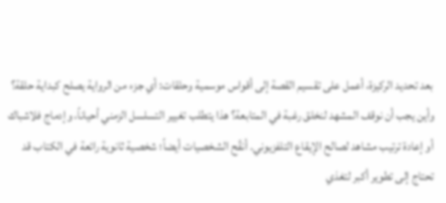بعد تحديد الركيزة، أعمل على تقسيم القصة إلى أقواس موسمية وحلقات: أي جزء من الرواية يصلح كبداية حلقة؟ وأين يجب أن نوقف المشهد لنخلق رغبة في المتابعة؟ هذا يتطلب تغيير التسلسل الزمني أحياناً، وإدماج فلاشباك أو إعادة ترتيب مشاهد لصالح الإيقاع التلفزيوني. أنقّح الشخصيات أيضاً؛ شخصية ثانوية رائعة في الكتاب قد تحتاج إلى تطوير أكبر لتغذي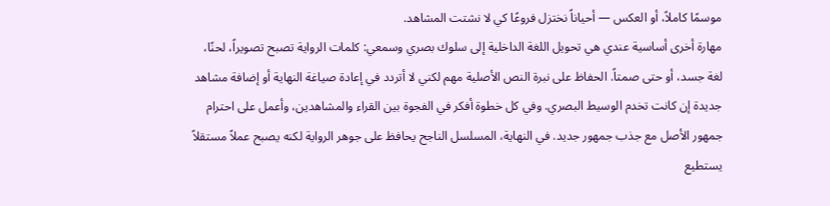موسمًا كاملاً، أو العكس — أحياناً نختزل فروعًا كي لا نشتت المشاهد.
مهارة أخرى أساسية عندي هي تحويل اللغة الداخلية إلى سلوك بصري وسمعي: كلمات الرواية تصبح تصويراً، لحنًا، لغة جسد، أو حتى صمتاً. الحفاظ على نبرة النص الأصلية مهم لكني لا أتردد في إعادة صياغة النهاية أو إضافة مشاهد جديدة إن كانت تخدم الوسيط البصري. وفي كل خطوة أفكر في الفجوة بين القراء والمشاهدين، وأعمل على احترام جمهور الأصل مع جذب جمهور جديد. في النهاية، المسلسل الناجح يحافظ على جوهر الرواية لكنه يصبح عملاً مستقلاً يستطيع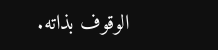الوقوف بذاته.